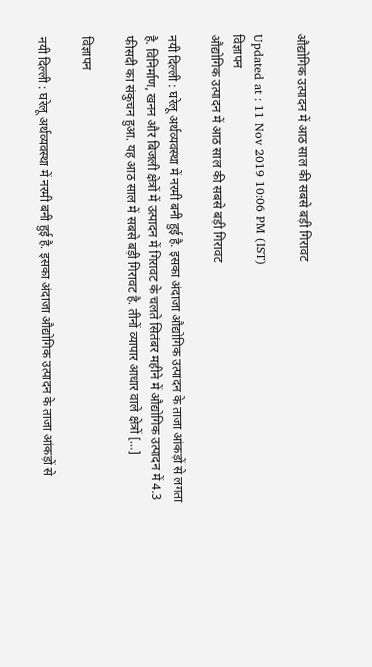औद्योगिक उत्पादन में आठ साल की सबसे बड़ी गिरावट

Updated at : 11 Nov 2019 10:06 PM (IST)
विज्ञापन
औद्योगिक उत्पादन में आठ साल की सबसे बड़ी गिरावट

नयी दिल्ली : घरेलू अर्थव्यवस्था में नरमी बनी हुई है. इसका अंदाजा औद्योगिक उत्पादन के ताजा आंकड़ों से लगता है. विनिर्माण, खनन और बिजली क्षेत्रों में उत्पादन में गिरावट के चलते सितंबर महीने में औद्योगिक उत्पादन में 4.3 फीसदी का संकुचन हुआ. यह आठ साल में सबसे बड़ी गिरावट है. तीनों व्यापार आधार वाले क्षेत्रों […]

विज्ञापन

नयी दिल्ली : घरेलू अर्थव्यवस्था में नरमी बनी हुई है. इसका अंदाजा औद्योगिक उत्पादन के ताजा आंकड़ों से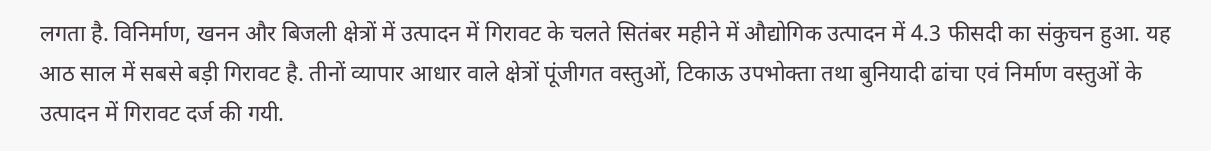लगता है. विनिर्माण, खनन और बिजली क्षेत्रों में उत्पादन में गिरावट के चलते सितंबर महीने में औद्योगिक उत्पादन में 4.3 फीसदी का संकुचन हुआ. यह आठ साल में सबसे बड़ी गिरावट है. तीनों व्यापार आधार वाले क्षेत्रों पूंजीगत वस्तुओं, टिकाऊ उपभोक्ता तथा बुनियादी ढांचा एवं निर्माण वस्तुओं के उत्पादन में गिरावट दर्ज की गयी.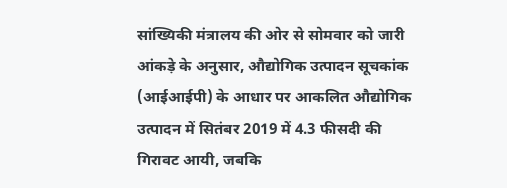सांख्यिकी मंत्रालय की ओर से सोमवार को जारी आंकड़े के अनुसार, औद्योगिक उत्पादन सूचकांक (आईआईपी) के आधार पर आकलित औद्योगिक उत्पादन में सितंबर 2019 में 4.3 फीसदी की गिरावट आयी, जबकि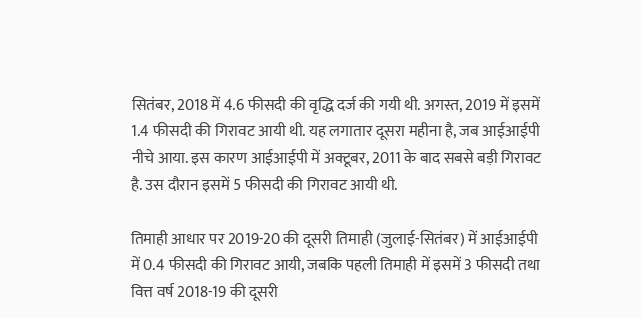सितंबर, 2018 में 4.6 फीसदी की वृद्धि दर्ज की गयी थी. अगस्त, 2019 में इसमें 1.4 फीसदी की गिरावट आयी थी. यह लगातार दूसरा महीना है, जब आईआईपी नीचे आया. इस कारण आईआईपी में अक्टूबर, 2011 के बाद सबसे बड़ी गिरावट है. उस दौरान इसमें 5 फीसदी की गिरावट आयी थी.

तिमाही आधार पर 2019-20 की दूसरी तिमाही (जुलाई-सितंबर) में आईआईपी में 0.4 फीसदी की गिरावट आयी, जबकि पहली तिमाही में इसमें 3 फीसदी तथा वित्त वर्ष 2018-19 की दूसरी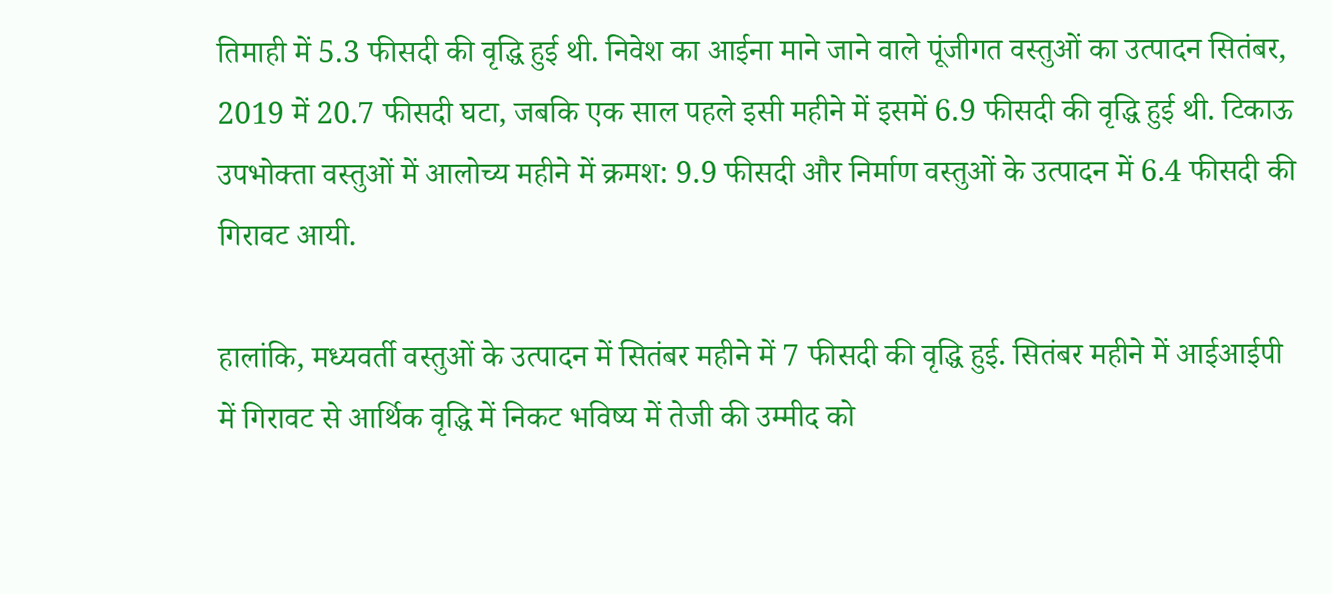तिमाही में 5.3 फीसदी की वृद्धि हुई थी. निवेश का आईना माने जाने वाले पूंजीगत वस्तुओं का उत्पादन सितंबर, 2019 में 20.7 फीसदी घटा, जबकि एक साल पहले इसी महीने में इसमें 6.9 फीसदी की वृद्धि हुई थी. टिकाऊ उपभोक्ता वस्तुओं में आलोच्य महीने में क्रमश: 9.9 फीसदी और निर्माण वस्तुओं के उत्पादन में 6.4 फीसदी की गिरावट आयी.

हालांकि, मध्यवर्ती वस्तुओं के उत्पादन में सितंबर महीने में 7 फीसदी की वृद्धि हुई. सितंबर महीने में आईआईपी में गिरावट से आर्थिक वृद्धि में निकट भविष्य में तेजी की उम्मीद को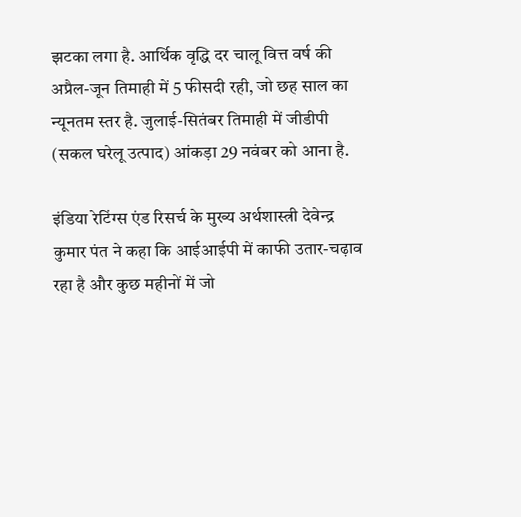झटका लगा है. आर्थिक वृद्धि दर चालू वित्त वर्ष की अप्रैल-जून तिमाही में 5 फीसदी रही, जो छह साल का न्यूनतम स्तर है. जुलाई-सितंबर तिमाही में जीडीपी (सकल घरेलू उत्पाद) आंकड़ा 29 नवंबर को आना है.

इंडिया रेटिंग्स एंड रिसर्च के मुख्य अर्थशास्त्री देवेन्द्र कुमार पंत ने कहा कि आईआईपी में काफी उतार-चढ़ाव रहा है और कुछ महीनों में जो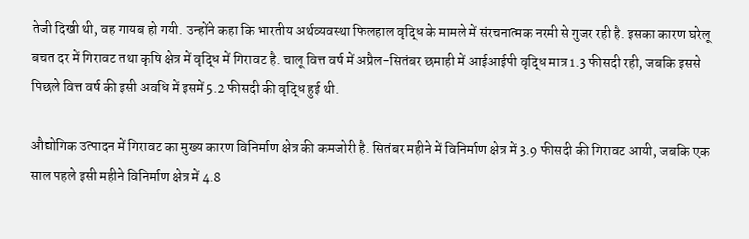तेजी दिखी थी, वह गायब हो गयी. उन्होंने कहा कि भारतीय अर्थव्यवस्था फिलहाल वृद्धि के मामले में संरचनात्मक नरमी से गुजर रही है. इसका कारण घरेलू बचत दर में गिरावट तथा कृषि क्षेत्र में वृद्धि में गिरावट है. चालू वित्त वर्ष में अप्रैल-सितंबर छमाही में आईआईपी वृद्धि मात्र 1.3 फीसदी रही, जबकि इससे पिछले वित्त वर्ष की इसी अवधि में इसमें 5.2 फीसदी की वृद्धि हुई थी.

औद्योगिक उत्पादन में गिरावट का मुख्य कारण विनिर्माण क्षेत्र की कमजोरी है. सितंबर महीने में विनिर्माण क्षेत्र में 3.9 फीसदी की गिरावट आयी, जबकि एक साल पहले इसी महीने विनिर्माण क्षेत्र में 4.8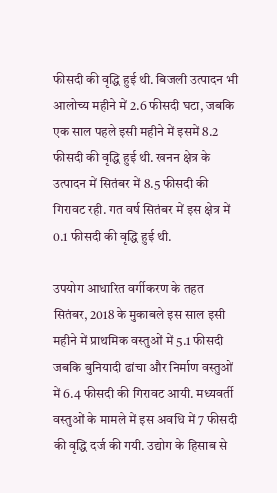फीसदी की वृद्धि हुई थी. बिजली उत्पादन भी आलोच्य महीने में 2.6 फीसदी घटा, जबकि एक साल पहले इसी महीने में इसमें 8.2 फीसदी की वृद्धि हुई थी. खनन क्षेत्र के उत्पादन में सितंबर में 8.5 फीसदी की गिरावट रही. गत वर्ष सितंबर में इस क्षेत्र में 0.1 फीसदी की वृद्धि हुई थी.

उपयोग आधारित वर्गीकरण के तहत सितंबर, 2018 के मुकाबले इस साल इसी महीने में प्राथमिक वस्तुओं में 5.1 फीसदी जबकि बुनियादी ढांचा और निर्माण वस्तुओं में 6.4 फीसदी की गिरावट आयी. मध्यवर्ती वस्तुओं के मामले में इस अवधि में 7 फीसदी की वृद्धि दर्ज की गयी. उद्योग के हिसाब से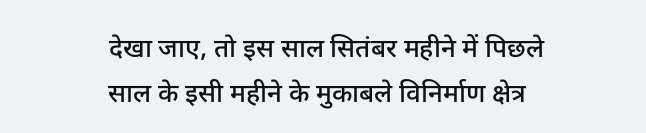देखा जाए, तो इस साल सितंबर महीने में पिछले साल के इसी महीने के मुकाबले विनिर्माण क्षेत्र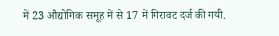में 23 औद्योगिक समूह में से 17 में गिरावट दर्ज की गयी.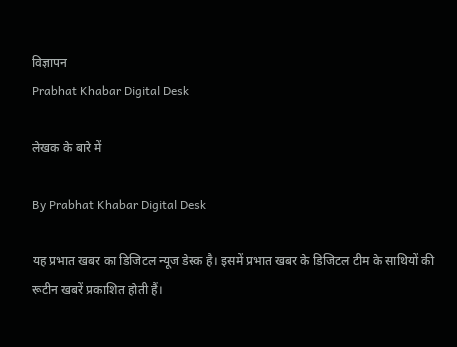विज्ञापन
Prabhat Khabar Digital Desk

लेखक के बारे में

By Prabhat Khabar Digital Desk

यह प्रभात खबर का डिजिटल न्यूज डेस्क है। इसमें प्रभात खबर के डिजिटल टीम के साथियों की रूटीन खबरें प्रकाशित होती हैं।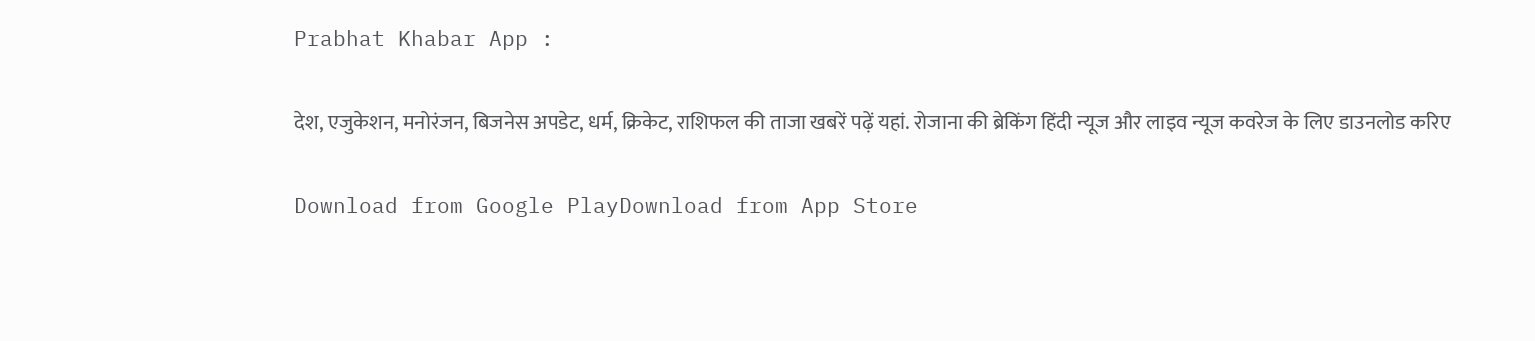Prabhat Khabar App :

देश, एजुकेशन, मनोरंजन, बिजनेस अपडेट, धर्म, क्रिकेट, राशिफल की ताजा खबरें पढ़ें यहां. रोजाना की ब्रेकिंग हिंदी न्यूज और लाइव न्यूज कवरेज के लिए डाउनलोड करिए

Download from Google PlayDownload from App Store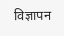विज्ञापन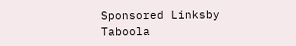Sponsored Linksby Taboola